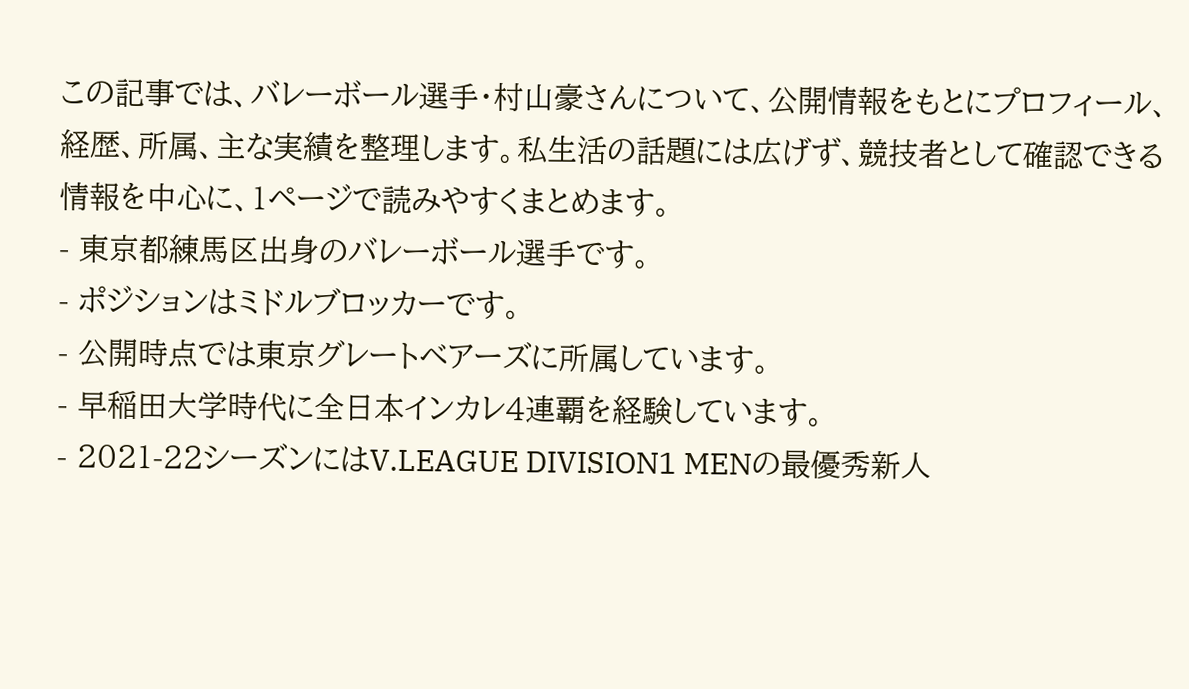この記事では、バレーボール選手・村山豪さんについて、公開情報をもとにプロフィール、経歴、所属、主な実績を整理します。私生活の話題には広げず、競技者として確認できる情報を中心に、1ページで読みやすくまとめます。
- 東京都練馬区出身のバレーボール選手です。
- ポジションはミドルブロッカーです。
- 公開時点では東京グレートベアーズに所属しています。
- 早稲田大学時代に全日本インカレ4連覇を経験しています。
- 2021-22シーズンにはV.LEAGUE DIVISION1 MENの最優秀新人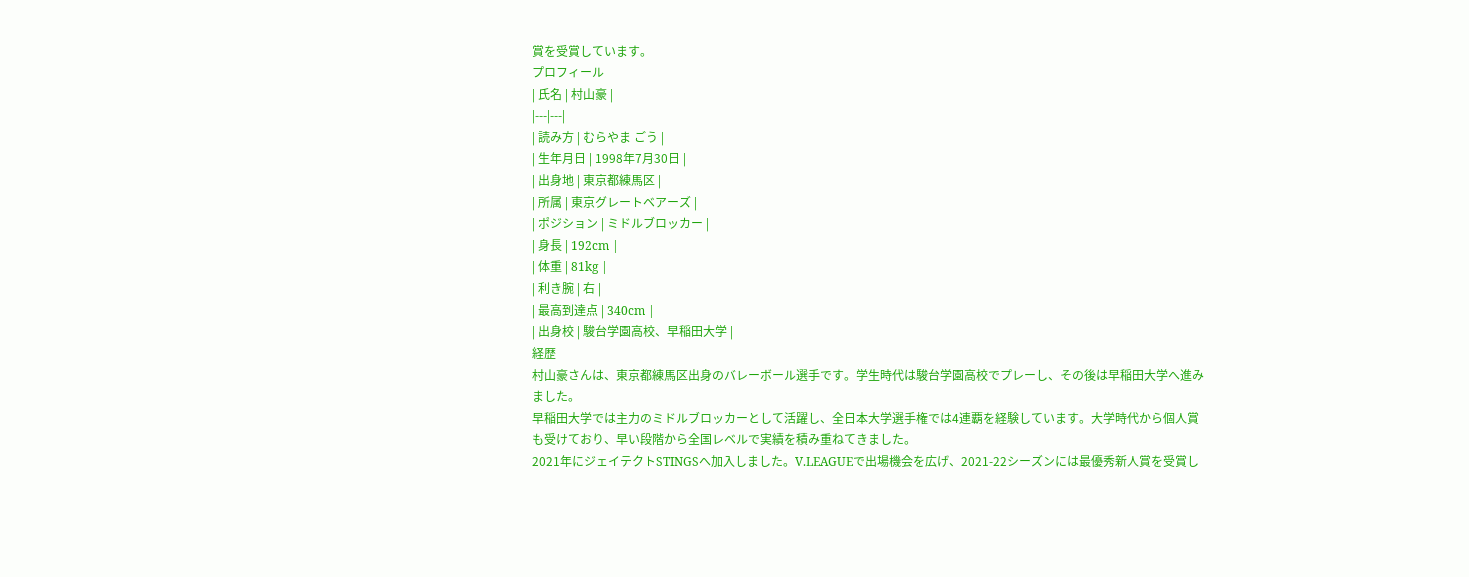賞を受賞しています。
プロフィール
| 氏名 | 村山豪 |
|---|---|
| 読み方 | むらやま ごう |
| 生年月日 | 1998年7月30日 |
| 出身地 | 東京都練馬区 |
| 所属 | 東京グレートベアーズ |
| ポジション | ミドルブロッカー |
| 身長 | 192cm |
| 体重 | 81kg |
| 利き腕 | 右 |
| 最高到達点 | 340cm |
| 出身校 | 駿台学園高校、早稲田大学 |
経歴
村山豪さんは、東京都練馬区出身のバレーボール選手です。学生時代は駿台学園高校でプレーし、その後は早稲田大学へ進みました。
早稲田大学では主力のミドルブロッカーとして活躍し、全日本大学選手権では4連覇を経験しています。大学時代から個人賞も受けており、早い段階から全国レベルで実績を積み重ねてきました。
2021年にジェイテクトSTINGSへ加入しました。V.LEAGUEで出場機会を広げ、2021-22シーズンには最優秀新人賞を受賞し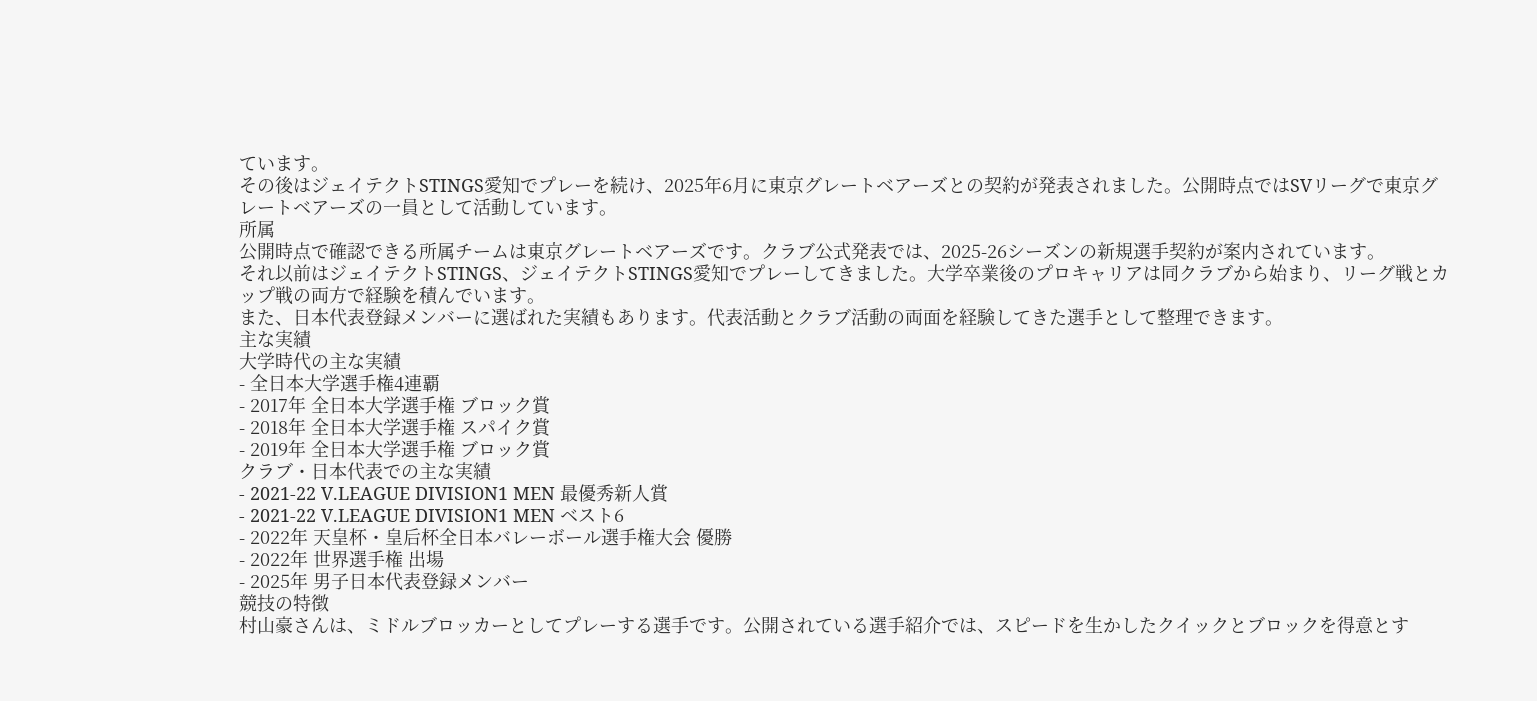ています。
その後はジェイテクトSTINGS愛知でプレーを続け、2025年6月に東京グレートベアーズとの契約が発表されました。公開時点ではSVリーグで東京グレートベアーズの一員として活動しています。
所属
公開時点で確認できる所属チームは東京グレートベアーズです。クラブ公式発表では、2025-26シーズンの新規選手契約が案内されています。
それ以前はジェイテクトSTINGS、ジェイテクトSTINGS愛知でプレーしてきました。大学卒業後のプロキャリアは同クラブから始まり、リーグ戦とカップ戦の両方で経験を積んでいます。
また、日本代表登録メンバーに選ばれた実績もあります。代表活動とクラブ活動の両面を経験してきた選手として整理できます。
主な実績
大学時代の主な実績
- 全日本大学選手権4連覇
- 2017年 全日本大学選手権 ブロック賞
- 2018年 全日本大学選手権 スパイク賞
- 2019年 全日本大学選手権 ブロック賞
クラブ・日本代表での主な実績
- 2021-22 V.LEAGUE DIVISION1 MEN 最優秀新人賞
- 2021-22 V.LEAGUE DIVISION1 MEN ベスト6
- 2022年 天皇杯・皇后杯全日本バレーボール選手権大会 優勝
- 2022年 世界選手権 出場
- 2025年 男子日本代表登録メンバー
競技の特徴
村山豪さんは、ミドルブロッカーとしてプレーする選手です。公開されている選手紹介では、スピードを生かしたクイックとブロックを得意とす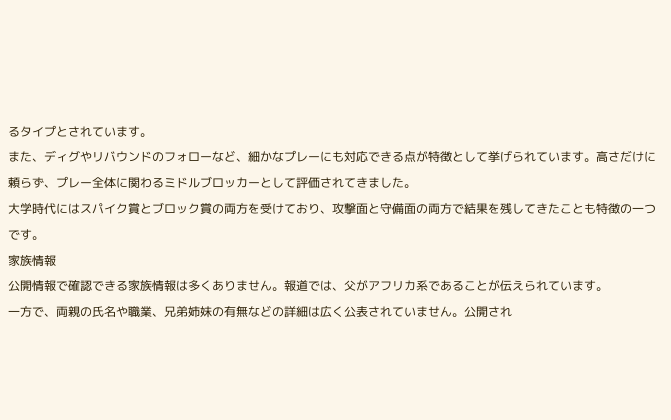るタイプとされています。
また、ディグやリバウンドのフォローなど、細かなプレーにも対応できる点が特徴として挙げられています。高さだけに頼らず、プレー全体に関わるミドルブロッカーとして評価されてきました。
大学時代にはスパイク賞とブロック賞の両方を受けており、攻撃面と守備面の両方で結果を残してきたことも特徴の一つです。
家族情報
公開情報で確認できる家族情報は多くありません。報道では、父がアフリカ系であることが伝えられています。
一方で、両親の氏名や職業、兄弟姉妹の有無などの詳細は広く公表されていません。公開され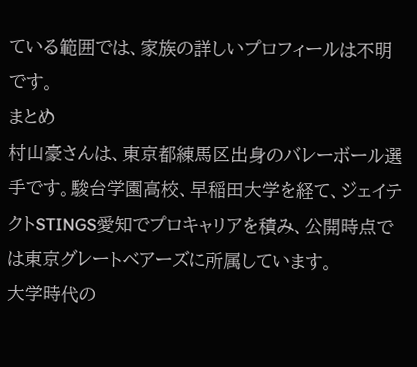ている範囲では、家族の詳しいプロフィールは不明です。
まとめ
村山豪さんは、東京都練馬区出身のバレーボール選手です。駿台学園高校、早稲田大学を経て、ジェイテクトSTINGS愛知でプロキャリアを積み、公開時点では東京グレートベアーズに所属しています。
大学時代の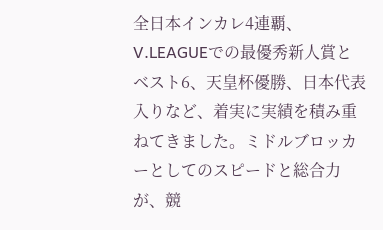全日本インカレ4連覇、V.LEAGUEでの最優秀新人賞とベスト6、天皇杯優勝、日本代表入りなど、着実に実績を積み重ねてきました。ミドルブロッカーとしてのスピードと総合力が、競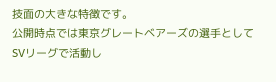技面の大きな特徴です。
公開時点では東京グレートベアーズの選手としてSVリーグで活動し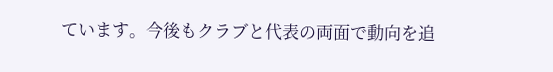ています。今後もクラブと代表の両面で動向を追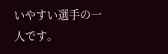いやすい選手の一人です。